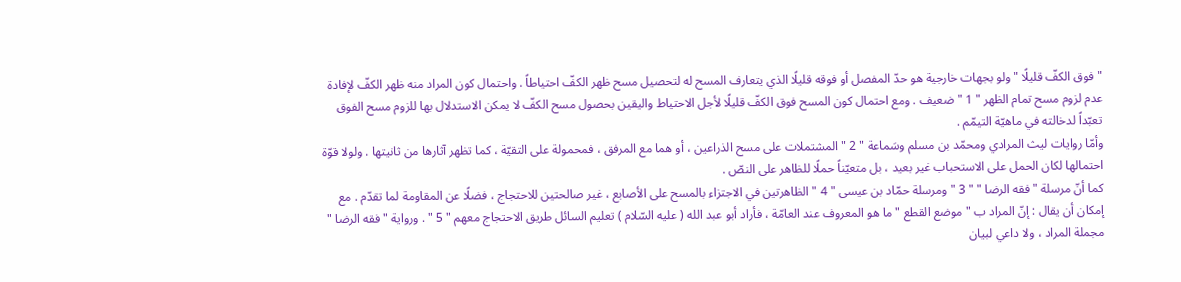" فوق الكفّ قليلًا " ولو بجهات خارجية هو حدّ المفصل أو فوقه قليلًا الذي يتعارف المسح له لتحصيل مسح ظهر الكفّ احتياطاً . واحتمال كون المراد منه ظهر الكفّ لإفادة عدم لزوم مسح تمام الظهر " 1 " ضعيف . ومع احتمال كون المسح فوق الكفّ قليلًا لأجل الاحتياط واليقين بحصول مسح الكفّ لا يمكن الاستدلال بها للزوم مسح الفوق تعبّداً لدخالته في ماهيّة التيمّم .
وأمّا روايات ليث المرادي ومحمّد بن مسلم وسَماعة " 2 " المشتملات على مسح الذراعين ، أو هما مع المرفق ، فمحمولة على التقيّة ، كما تظهر آثارها من ثانيتها . ولولا قوّة احتمالها لكان الحمل على الاستحباب غير بعيد ، بل متعيّناً حملًا للظاهر على النصّ .
كما أنّ مرسلة " فقه الرضا " " 3 " ومرسلة حمّاد بن عيسى " 4 " الظاهرتين في الاجتزاء بالمسح على الأصابع ، غير صالحتين للاحتجاج ، فضلًا عن المقاومة لما تقدّم . مع إمكان أن يقال : إنّ المراد ب " موضع القطع " ما هو المعروف عند العامّة ، فأراد أبو عبد الله ( عليه السّلام ) تعليم السائل طريق الاحتجاج معهم " 5 " . ورواية " فقه الرضا " مجملة المراد ، ولا داعي لبيان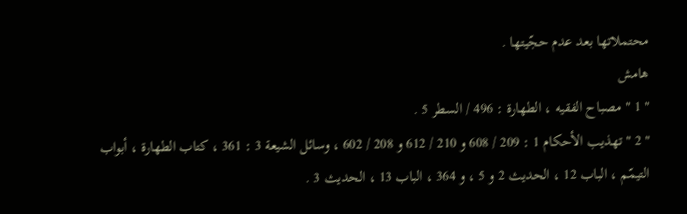محتملاتها بعد عدم حجّيتها .
هامش
" 1 " مصباح الفقيه ، الطهارة : 496 / السطر 5 .
" 2 " تهذيب الأحكام 1 : 209 / 608 و 210 / 612 و 208 / 602 ، وسائل الشيعة 3 : 361 ، كتاب الطهارة ، أبواب التيمّم ، الباب 12 ، الحديث 2 و 5 ، و 364 ، الباب 13 ، الحديث 3 .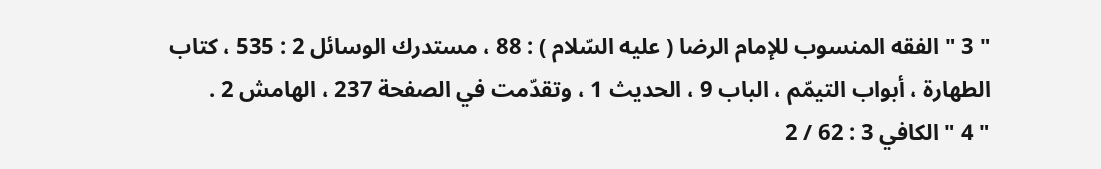" 3 " الفقه المنسوب للإمام الرضا ( عليه السّلام ) : 88 ، مستدرك الوسائل 2 : 535 ، كتاب الطهارة ، أبواب التيمّم ، الباب 9 ، الحديث 1 ، وتقدّمت في الصفحة 237 ، الهامش 2 .
" 4 " الكافي 3 : 62 / 2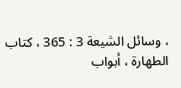، وسائل الشيعة 3 : 365 ، كتاب الطهارة ، أبواب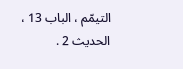التيمّم ، الباب 13 ، الحديث 2 .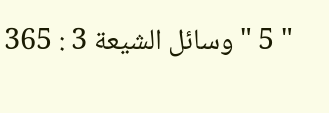" 5 " وسائل الشيعة 3 : 365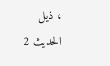، ذيل الحديث 2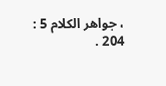، جواهر الكلام 5 : 204 .